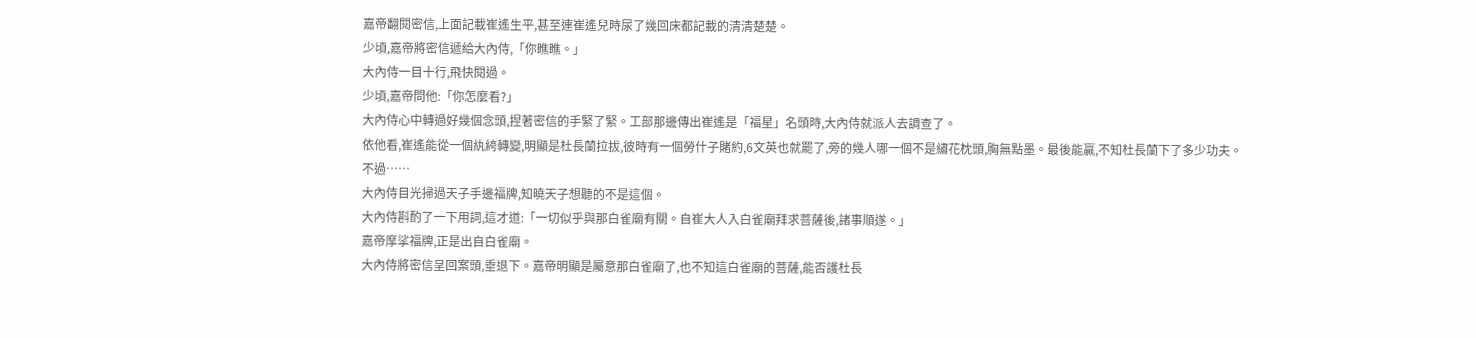嘉帝翻閱密信,上面記載崔遙生平,甚至連崔遙兒時尿了幾回床都記載的清清楚楚。
少頃,嘉帝將密信遞給大內侍,「你瞧瞧。」
大內侍一目十行,飛快閱過。
少頃,嘉帝問他:「你怎麼看?」
大內侍心中轉過好幾個念頭,捏著密信的手緊了緊。工部那邊傳出崔遙是「福星」名頭時,大內侍就派人去調查了。
依他看,崔遙能從一個紈絝轉變,明顯是杜長蘭拉拔,彼時有一個勞什子賭約,6文英也就罷了,旁的幾人哪一個不是繡花枕頭,胸無點墨。最後能贏,不知杜長蘭下了多少功夫。
不過……
大內侍目光掃過天子手邊福牌,知曉天子想聽的不是這個。
大內侍斟酌了一下用詞,這才道:「一切似乎與那白雀廟有關。自崔大人入白雀廟拜求菩薩後,諸事順遂。」
嘉帝摩挲福牌,正是出自白雀廟。
大內侍將密信呈回案頭,垂退下。嘉帝明顯是屬意那白雀廟了,也不知這白雀廟的菩薩,能否護杜長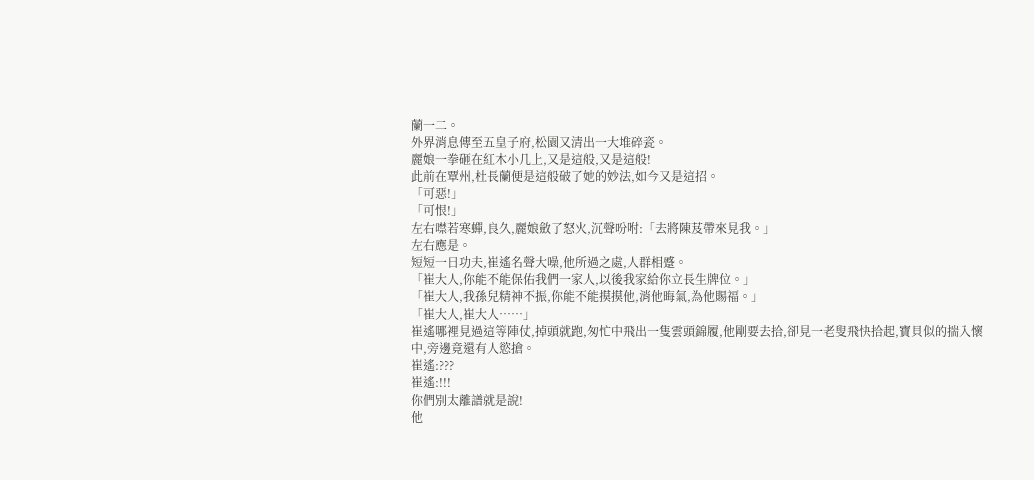蘭一二。
外界消息傳至五皇子府,松園又清出一大堆碎瓷。
麗娘一拳砸在紅木小几上,又是這般,又是這般!
此前在覃州,杜長蘭便是這般破了她的妙法,如今又是這招。
「可惡!」
「可恨!」
左右噤若寒蟬,良久,麗娘斂了怒火,沉聲吩咐:「去將陳芨帶來見我。」
左右應是。
短短一日功夫,崔遙名聲大噪,他所過之處,人群相蹙。
「崔大人,你能不能保佑我們一家人,以後我家給你立長生牌位。」
「崔大人,我孫兒精神不振,你能不能摸摸他,消他晦氣,為他賜福。」
「崔大人,崔大人……」
崔遙哪裡見過這等陣仗,掉頭就跑,匆忙中飛出一隻雲頭錦履,他剛要去拾,卻見一老叟飛快拾起,寶貝似的揣入懷中,旁邊竟還有人慾搶。
崔遙:???
崔遙:!!!
你們別太離譜就是說!
他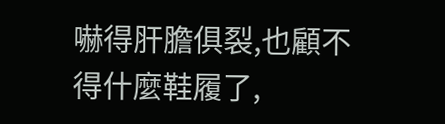嚇得肝膽俱裂,也顧不得什麼鞋履了,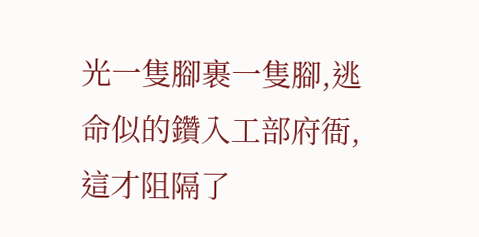光一隻腳裹一隻腳,逃命似的鑽入工部府衙,這才阻隔了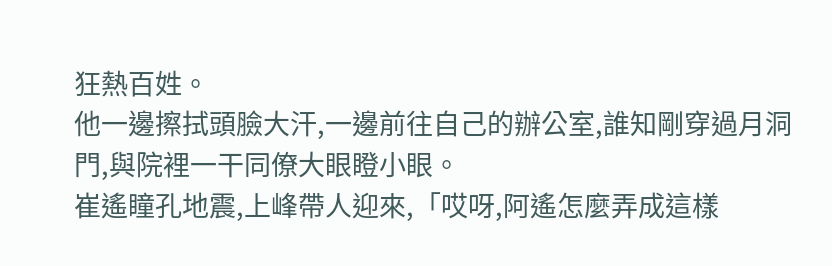狂熱百姓。
他一邊擦拭頭臉大汗,一邊前往自己的辦公室,誰知剛穿過月洞門,與院裡一干同僚大眼瞪小眼。
崔遙瞳孔地震,上峰帶人迎來,「哎呀,阿遙怎麼弄成這樣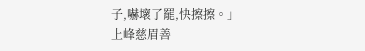子,嚇壞了罷,快擦擦。」
上峰慈眉善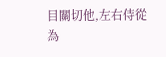目關切他,左右侍從為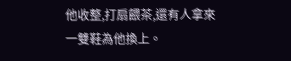他收整,打扇餵茶,還有人拿來一雙鞋為他換上。